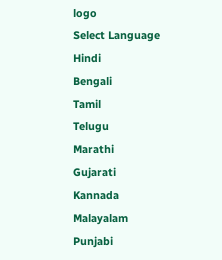logo
Select Language
Hindi
Bengali
Tamil
Telugu
Marathi
Gujarati
Kannada
Malayalam
Punjabi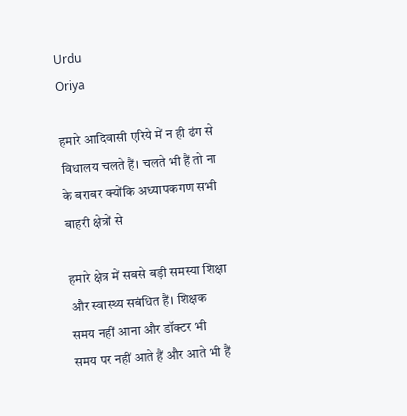Urdu
Oriya

हमारे आदिवासी एरिये में न ही ढंग से विधालय चलते हैं। चलते भी हैं तो ना के बराबर क्योंकि अध्यापकगण सभी बाहरी क्षेत्रों से

हमारे क्षेत्र में सबसे बड़ी समस्या शिक्षा और स्वास्थ्य सबंधित हैं। शिक्षक समय नहीं आना और डॉक्टर भी समय पर नहीं आते हैं और आते भी हैं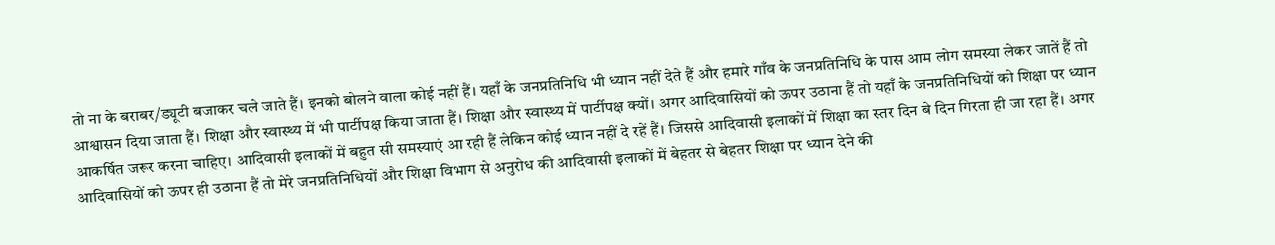तो ना के बराबर/ड्यूटी बजाकर चले जाते हैं। इनको बोलने वाला कोई नहीं हैं। यहाँ के जनप्रतिनिधि भी ध्यान नहीं देते हैं और हमारे गाँव के जनप्रतिनिधि के पास आम लोग समस्या लेकर जातें हैं तो आश्वासन दिया जाता हैं। शिक्षा और स्वास्थ्य में भी पार्टीपक्ष किया जाता हैं। शिक्षा और स्वास्थ्य में पार्टीपक्ष क्यों। अगर आदिवासियों को ऊपर उठाना हैं तो यहाँ के जनप्रतिनिधियों को शिक्षा पर ध्यान आकर्षित जरूर करना चाहिए। आदिवासी इलाकों में बहुत सी समस्याएं आ रही हैं लेकिन कोई ध्यान नहीं दे रहें हैं। जिससे आदिवासी इलाकों में शिक्षा का स्तर दिन बे दिन गिरता ही जा रहा हैं। अगर आदिवासियों को ऊपर ही उठाना हैं तो मेरे जनप्रतिनिधियों और शिक्षा विभाग से अनुरोध की आदिवासी इलाकों में बेहतर से बेहतर शिक्षा पर ध्यान देने की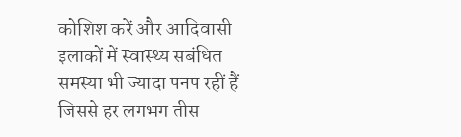कोशिश करें और आदिवासी इलाकों में स्वास्थ्य सबंधित समस्या भी ज्यादा पनप रहीं हैं जिससे हर लगभग तीस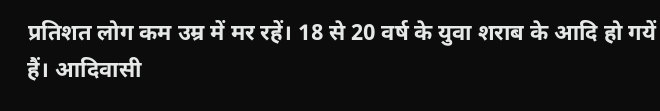प्रतिशत लोग कम उम्र में मर रहें। 18 से 20 वर्ष के युवा शराब के आदि हो गयें हैं। आदिवासी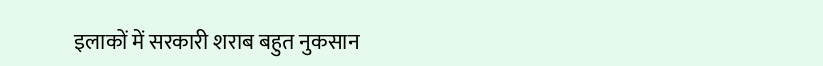इलाकों में सरकारी शराब बहुत नुकसान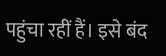पहुंचा रहीं हैं। इसे बंद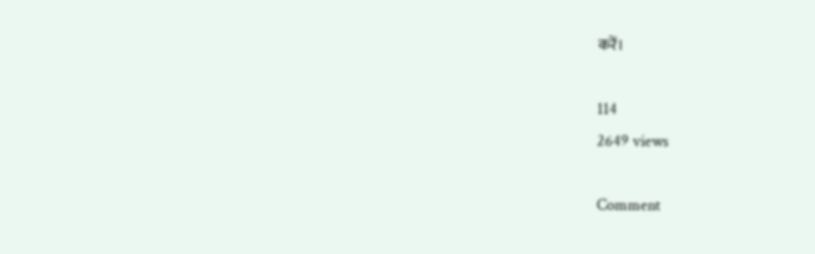करें।

114
2649 views

Comment